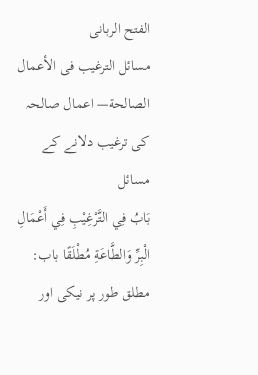الفتح الربانی
مسائل الترغيب فى الأعمال الصالحة— اعمال صالحہ کی ترغیب دلانے کے مسائل
بَابُ فِي التَّرْغِيْبِ فِي أَعْمَالِ الْبِرِّ وَالطَّاعَةِ مُطْلَقًا باب: مطلق طور پر نیکی اور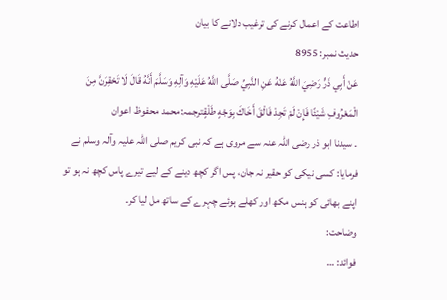اطاعت کے اعمال کرنے کی ترغیب دلانے کا بیان
حدیث نمبر: 8955
عَنْ أَبِي ذَرٍّ رَضِيَ اللَّهُ عَنْهُ عَنِ النَّبِيِّ صَلَّى اللَّهُ عَلَيْهِ وَآلِهِ وَسَلَّمَ أَنَّهُ قَالَ لَا تَحْقِرَنَّ مِنَ الْمَعْرُوفِ شَيْئًا فَإِنْ لَمْ تَجِدْ فَالْقَ أَخَاكَ بِوَجْهٍ طَلْقٍترجمہ:محمد محفوظ اعوان
۔ سیدنا ابو ذر رضی اللہ عنہ سے مروی ہے کہ نبی کریم صلی اللہ علیہ وآلہ وسلم نے فرمایا: کسی نیکی کو حقیر نہ جان، پس اگر کچھ دینے کے لیے تیرے پاس کچھ نہ ہو تو اپنے بھائی کو ہنس مکھ اور کھلے ہوئے چہرے کے ساتھ مل لیا کر۔
وضاحت:
فوائد: …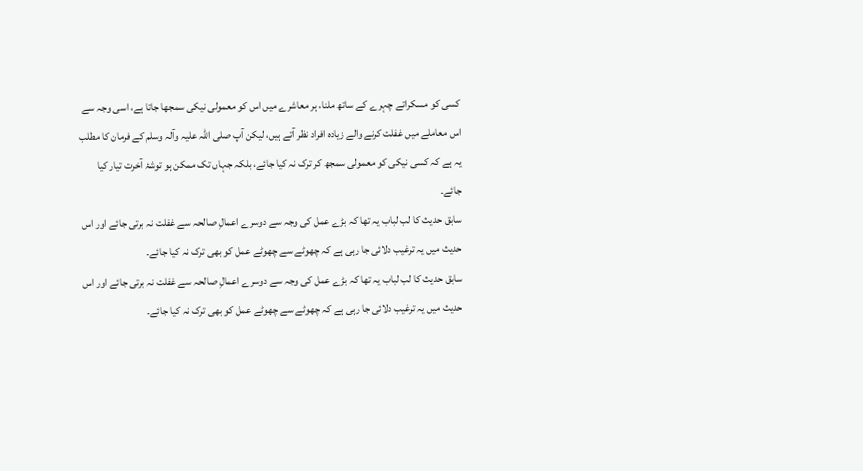کسی کو مسکراتے چہرے کے ساتھ ملنا، ہر معاشرے میں اس کو معمولی نیکی سمجھا جاتا ہے، اسی وجہ سے اس معاملے میں غفلت کرنے والے زیادہ افراد نظر آتے ہیں، لیکن آپ صلی اللہ علیہ وآلہ وسلم کے فرمان کا مطلب یہ ہے کہ کسی نیکی کو معمولی سمجھ کر ترک نہ کیا جائے، بلکہ جہاں تک ممکن ہو توشۂ آخرت تیار کیا جائے۔
سابق حدیث کا لب لباب یہ تھا کہ بڑے عمل کی وجہ سے دوسرے اعمالِ صالحہ سے غفلت نہ برتی جائے اور اس حدیث میں یہ ترغیب دلائی جا رہی ہے کہ چھوٹے سے چھوٹے عمل کو بھی ترک نہ کیا جائے۔
سابق حدیث کا لب لباب یہ تھا کہ بڑے عمل کی وجہ سے دوسرے اعمالِ صالحہ سے غفلت نہ برتی جائے اور اس حدیث میں یہ ترغیب دلائی جا رہی ہے کہ چھوٹے سے چھوٹے عمل کو بھی ترک نہ کیا جائے۔